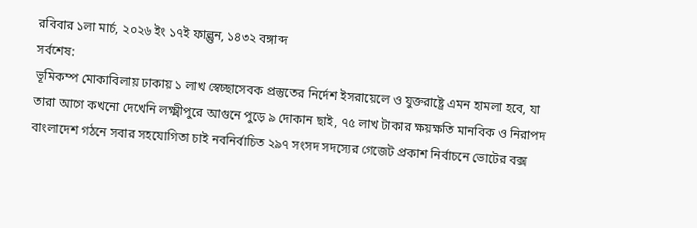রবিবার ১লা মার্চ, ২০২৬ ইং ১৭ই ফাল্গুন, ১৪৩২ বঙ্গাব্দ
সর্বশেষ:
ভূমিকম্প মোকাবিলায় ঢাকায় ১ লাখ স্বেচ্ছাসেবক প্রস্তুতের নির্দেশ ইসরায়েলে ও যুক্তরাষ্ট্রে এমন হামলা হবে, যা তারা আগে কখনো দেখেনি লক্ষ্মীপুরে আগুনে পুড়ে ৯ দোকান ছাই, ৭৫ লাখ টাকার ক্ষয়ক্ষতি মানবিক ও নিরাপদ বাংলাদেশ গঠনে সবার সহযোগিতা চাই নবনির্বাচিত ২৯৭ সংসদ সদস্যের গেজেট প্রকাশ নির্বাচনে ভোটের বক্স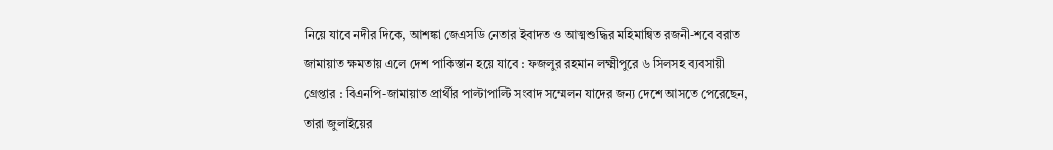নিয়ে যাবে নদীর দিকে, আশঙ্কা জেএসডি নেতার ইবাদত ও আত্মশুদ্ধির মহিমান্বিত রজনী-শবে বরাত জামায়াত ক্ষমতায় এলে দেশ পাকিস্তান হয়ে যাবে : ফজলুর রহমান লক্ষ্মীপুরে ৬ সিলসহ ব্যবসায়ী গ্রেপ্তার : বিএনপি-জামায়াত প্রার্থীর পাল্টাপাল্টি সংবাদ সম্মেলন যাদের জন্য দেশে আসতে পেরেছেন, তারা জুলাইয়ের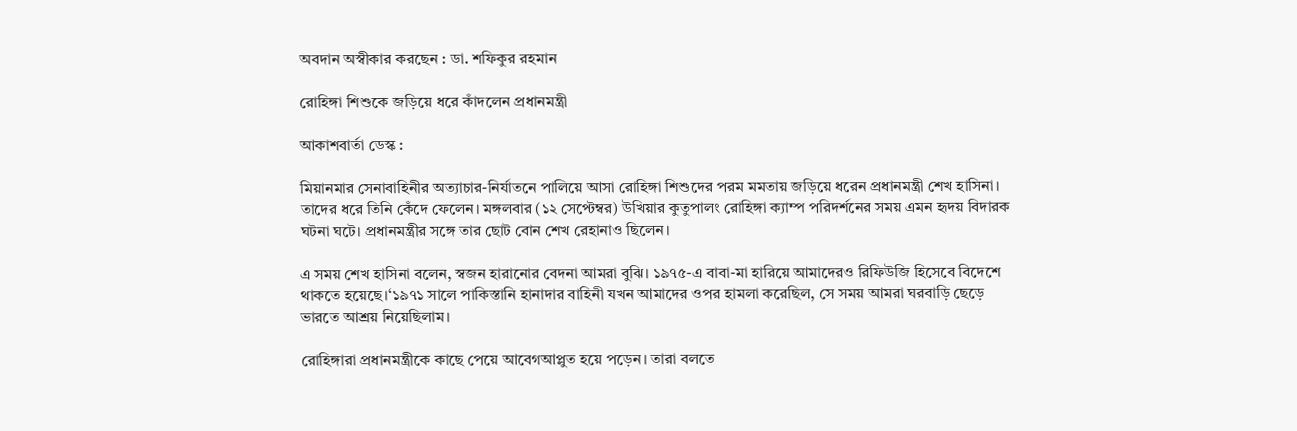অবদান অস্বীকার করছেন : ডা. শফিকুর রহমান

রোহিঙ্গা শিশুকে জড়িয়ে ধরে কাঁদলেন প্রধানমন্ত্রী

আকাশবার্তা ডেস্ক :

মিয়ানমার সেনাবাহিনীর অত্যাচার-নির্যাতনে পালিয়ে আসা রোহিঙ্গা শিশুদের পরম মমতায় জড়িয়ে ধরেন প্রধানমন্ত্রী শেখ হাসিনা। তাদের ধরে তিনি কেঁদে ফেলেন। মঙ্গলবার (১২ সেপ্টেম্বর) উখিয়ার কুতুপালং রোহিঙ্গা ক্যাম্প পরিদর্শনের সময় এমন হৃদয় বিদারক ঘটনা ঘটে। প্রধানমন্ত্রীর সঙ্গে তার ছোট বোন শেখ রেহানাও ছিলেন।

এ সময় শেখ হাসিনা বলেন, স্বজন হারানোর বেদনা আমরা বুঝি। ১৯৭৫-এ বাবা-মা হারিয়ে আমাদেরও রিফিউজি হিসেবে বিদেশে থাকতে হয়েছে।‘১৯৭১ সালে পাকিস্তানি হানাদার বাহিনী যখন আমাদের ওপর হামলা করেছিল, সে সময় আমরা ঘরবাড়ি ছেড়ে ভারতে আশ্রয় নিয়েছিলাম।

রোহিঙ্গারা প্রধানমন্ত্রীকে কাছে পেয়ে আবেগআপ্লুত হয়ে পড়েন। তারা বলতে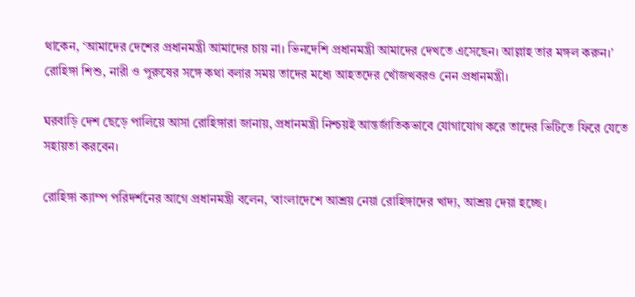থাকেন, ‘আমাদের দেশের প্রধানমন্ত্রী আমাদের চায় না। ভিনদেশি প্রধানমন্ত্রী আমাদের দেখতে এসেছেন। আল্লাহ তার মঙ্গল করুন।’ রোহিঙ্গা শিশু, নারী ও পুরুষের সঙ্গে কথা বলার সময় তাদের মধ্যে আহতদের খোঁজখবরও নেন প্রধানমন্ত্রী।

ঘরবাড়ি দেশ ছেড়ে পালিয়ে আসা রোহিঙ্গারা জানায়, প্রধানমন্ত্রী নিশ্চয়ই আন্তর্জাতিকভাবে যোগাযোগ করে তাদের ভিটিতে ফিরে যেতে সহায়তা করবেন।

রোহিঙ্গা ক্যাম্প পরিদর্শনের আগে প্রধানমন্ত্রী বলেন, ‘বাংলাদেশে আশ্রয় নেয়া রোহিঙ্গাদের খাদ্য, আশ্রয় দেয়া হচ্ছে।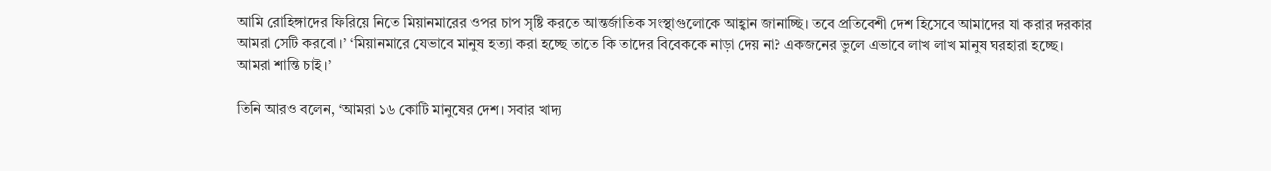আমি রোহিঙ্গাদের ফিরিয়ে নিতে মিয়ানমারের ওপর চাপ সৃষ্টি করতে আন্তর্জাতিক সংস্থাগুলোকে আহ্বান জানাচ্ছি। তবে প্রতিবেশী দেশ হিসেবে আমাদের যা করার দরকার আমরা সেটি করবো।’ ‘মিয়ানমারে যেভাবে মানুষ হত্যা করা হচ্ছে তাতে কি তাদের বিবেককে নাড়া দেয় না? একজনের ভুলে এভাবে লাখ লাখ মানুষ ঘরহারা হচ্ছে। আমরা শান্তি চাই।’

তিনি আরও বলেন, ‘আমরা ১৬ কোটি মানুষের দেশ। সবার খাদ্য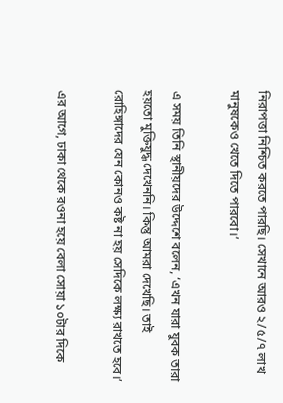নিরাপত্তা নিশ্চিত করতে পারছি। সেখানে আরও ২/৫/৭ লাখ মানুষকেও খেতে দিতে পারবো।’

এ সময় তিনি স্থানীয়দের উদ্দেশে বলেন, ‘এখন যারা যুবক তারা হয়তো মুক্তিযুদ্ধ দেখেননি। কিন্তু আমরা দেখেছি। তাই রোহিঙ্গাদের যেন কোনও কষ্ট না হয় সেদিকে লক্ষ্য রাখতে হবে।’

এর আগে, ঢাকা থেকে রওনা হয়ে বেলা সোয়া ১০টার দিকে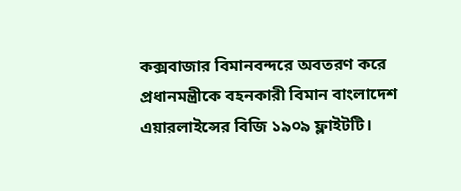কক্সবাজার বিমানবন্দরে অবতরণ করে প্রধানমন্ত্রীকে বহনকারী বিমান বাংলাদেশ এয়ারলাইন্সের বিজি ১৯০৯ ফ্লাইটটি।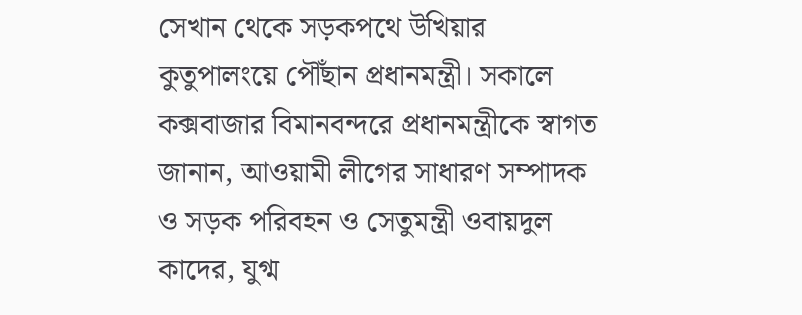সেখান থেকে সড়কপথে উখিয়ার কুতুপালংয়ে পৌঁছান প্রধানমন্ত্রী। সকালে কক্সবাজার বিমানবন্দরে প্রধানমন্ত্রীকে স্বাগত জানান, আওয়ামী লীগের সাধারণ সম্পাদক ও সড়ক পরিবহন ও সেতুমন্ত্রী ওবায়দুল কাদের, যুগ্ম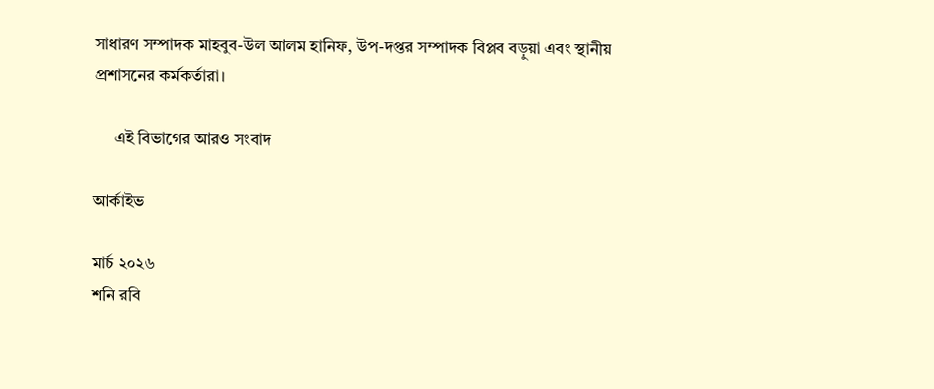সাধারণ সম্পাদক মাহবুব-উল আলম হানিফ, উপ-দপ্তর সম্পাদক বিপ্লব বড়ুয়া এবং স্থানীয় প্রশাসনের কর্মকর্তারা।

     এই বিভাগের আরও সংবাদ

আর্কাইভ

মার্চ ২০২৬
শনি রবি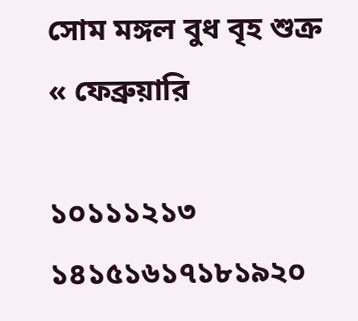সোম মঙ্গল বুধ বৃহ শুক্র
« ফেব্রুয়ারি

১০১১১২১৩
১৪১৫১৬১৭১৮১৯২০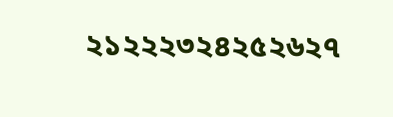২১২২২৩২৪২৫২৬২৭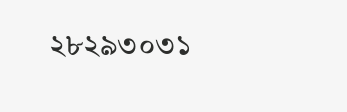২৮২৯৩০৩১